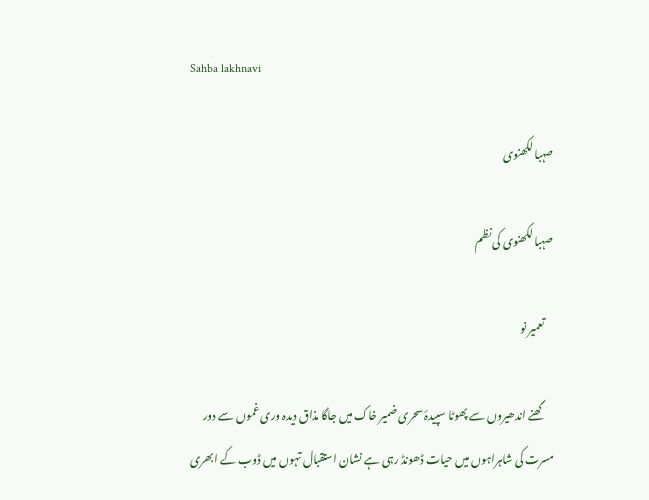Sahba lakhnavi

صہبا لکھنوی

صہبا لکھنوی کی نظم

    تعمیر نو

    گھنے اندھیروں سے پھوٹا سپیدۂ سحری ضمیر خاک میں جاگا مذاق دیدہ وری غموں سے دور مسرت کی شاہراہوں میں حیات ڈھونڈ رہی ہے نشان استقبال تہوں میں ڈوب کے ابھری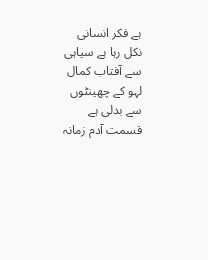ہے فکر انسانی نکل رہا ہے سیاہی سے آفتاب کمال لہو کے چھینٹوں سے بدلی ہے قسمت آدم زمانہ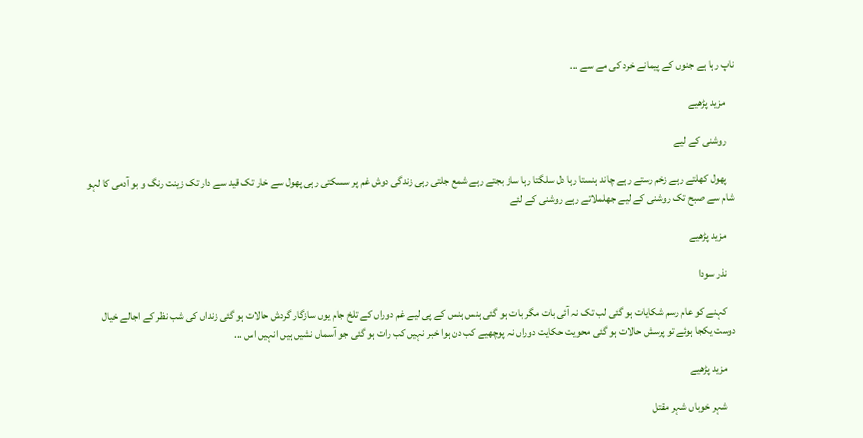ناپ رہا ہے جنوں کے پیمانے خرد کی مے سے ...

    مزید پڑھیے

    روشنی کے لیے

    پھول کھلتے رہے زخم رستے رہے چاند ہنستا رہا دل سلگتا رہا ساز بجتے رہے شمع جلتی رہی زندگی دوش غم پر سسکتی رہی پھول سے خار تک قید سے دار تک زینت رنگ و بو آدمی کا لہو شام سے صبح تک روشنی کے لیے جھلملاتے رہے روشنی کے لئے

    مزید پڑھیے

    نذر سودا

    کہنے کو عام رسم شکایات ہو گئی لب تک نہ آئی بات مگر بات ہو گئی ہنس ہنس کے پی لیے غم دوراں کے تلخ جام یوں سازگار گردش حالات ہو گئی زنداں کی شب نظر کے اجالے خیال دوست یکجا ہوئے تو پرسش حالات ہو گئی محویت حکایت دوراں نہ پوچھیے کب دن ہوا خبر نہیں کب رات ہو گئی جو آسماں نشیں ہیں انہیں اس ...

    مزید پڑھیے

    شہر خوباں شہر مقتل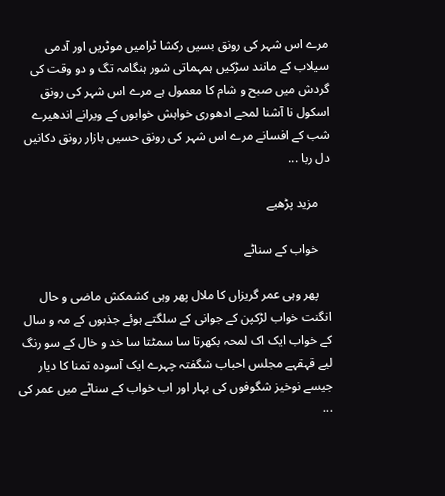مرے اس شہر کی رونق بسیں رکشا ٹرامیں موٹریں اور آدمی سیلاب کے مانند سڑکیں ہمہماتی شور ہنگامہ تگ و دو وقت کی گردش میں صبح و شام کا معمول ہے مرے اس شہر کی رونق اسکول نا آشنا لمحے ادھوری خواہش خوابوں کے ویرانے اندھیرے شب کے افسانے مرے اس شہر کی رونق حسیں بازار رونق دکانیں دل ربا ...

    مزید پڑھیے

    خواب کے سناٹے

    پھر وہی عمر گریزاں کا ملال پھر وہی کشمکش ماضی و حال انگنت خواب لڑکپن کے جوانی کے سلگتے ہوئے جذبوں کے مہ و سال کے خواب ایک اک لمحہ بکھرتا سا سمٹتا سا خد و خال کے سو رنگ لیے قہقہے مجلس احباب شگفتہ چہرے ایک آسودہ تمنا کا دیار جیسے نوخیز شگوفوں کی بہار اور اب خواب کے سناٹے میں عمر کی ...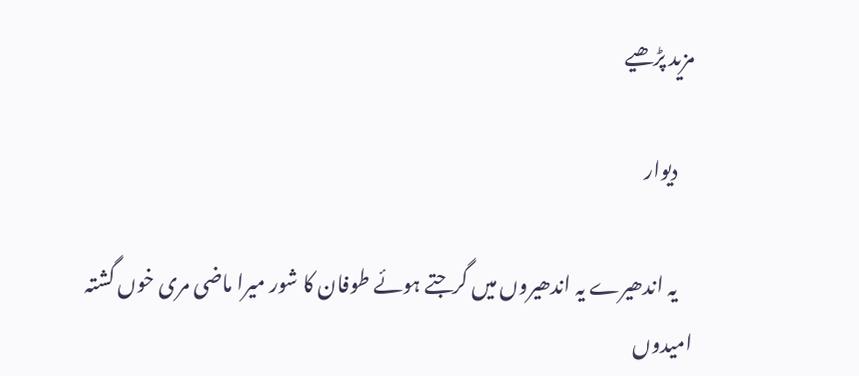مزید پڑھیے

    دیوار

    یہ اندھیرے یہ اندھیروں میں گرجتے ہوئے طوفان کا شور میرا ماضی مری خوں گشتہ امیدوں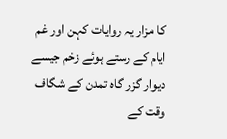کا مزار یہ روایات کہن اور غم ایام کے رستے ہوئے زخم جیسے دیوار گزر گاہ تمدن کے شگاف وقت کے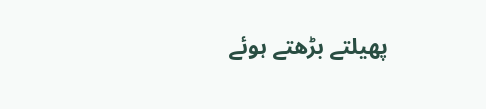پھیلتے بڑھتے ہوئے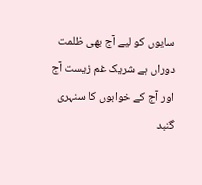سایوں کو لیے آج بھی ظلمت دوراں ہے شریک غم زیست آج اور آج کے خوابوں کا سنہری گنبد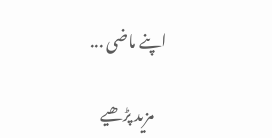اپنے ماضی ...

    مزید پڑھیے